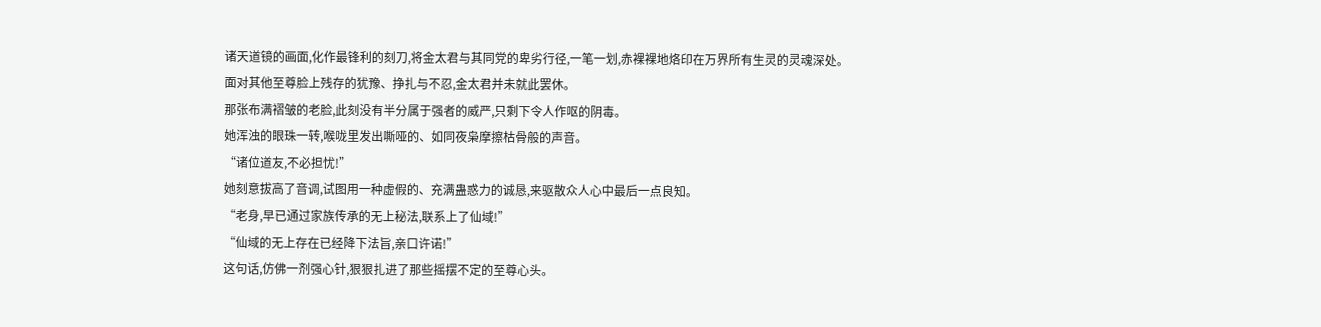诸天道镜的画面,化作最锋利的刻刀,将金太君与其同党的卑劣行径,一笔一划,赤裸裸地烙印在万界所有生灵的灵魂深处。
面对其他至尊脸上残存的犹豫、挣扎与不忍,金太君并未就此罢休。
那张布满褶皱的老脸,此刻没有半分属于强者的威严,只剩下令人作呕的阴毒。
她浑浊的眼珠一转,喉咙里发出嘶哑的、如同夜枭摩擦枯骨般的声音。
“诸位道友,不必担忧!”
她刻意拔高了音调,试图用一种虚假的、充满蛊惑力的诚恳,来驱散众人心中最后一点良知。
“老身,早已通过家族传承的无上秘法,联系上了仙域!”
“仙域的无上存在已经降下法旨,亲口许诺!”
这句话,仿佛一剂强心针,狠狠扎进了那些摇摆不定的至尊心头。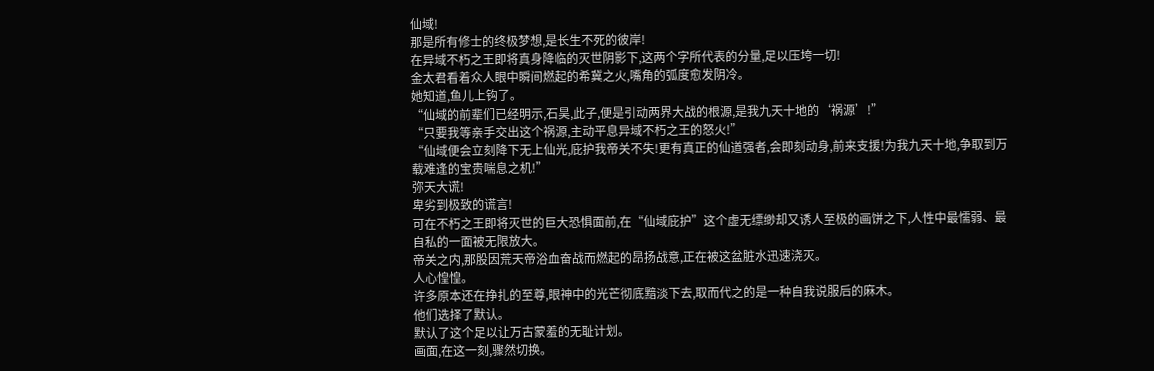仙域!
那是所有修士的终极梦想,是长生不死的彼岸!
在异域不朽之王即将真身降临的灭世阴影下,这两个字所代表的分量,足以压垮一切!
金太君看着众人眼中瞬间燃起的希冀之火,嘴角的弧度愈发阴冷。
她知道,鱼儿上钩了。
“仙域的前辈们已经明示,石昊,此子,便是引动两界大战的根源,是我九天十地的‘祸源’!”
“只要我等亲手交出这个祸源,主动平息异域不朽之王的怒火!”
“仙域便会立刻降下无上仙光,庇护我帝关不失!更有真正的仙道强者,会即刻动身,前来支援!为我九天十地,争取到万载难逢的宝贵喘息之机!”
弥天大谎!
卑劣到极致的谎言!
可在不朽之王即将灭世的巨大恐惧面前,在“仙域庇护”这个虚无缥缈却又诱人至极的画饼之下,人性中最懦弱、最自私的一面被无限放大。
帝关之内,那股因荒天帝浴血奋战而燃起的昂扬战意,正在被这盆脏水迅速浇灭。
人心惶惶。
许多原本还在挣扎的至尊,眼神中的光芒彻底黯淡下去,取而代之的是一种自我说服后的麻木。
他们选择了默认。
默认了这个足以让万古蒙羞的无耻计划。
画面,在这一刻,骤然切换。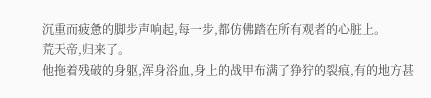沉重而疲惫的脚步声响起,每一步,都仿佛踏在所有观者的心脏上。
荒天帝,归来了。
他拖着残破的身躯,浑身浴血,身上的战甲布满了狰狞的裂痕,有的地方甚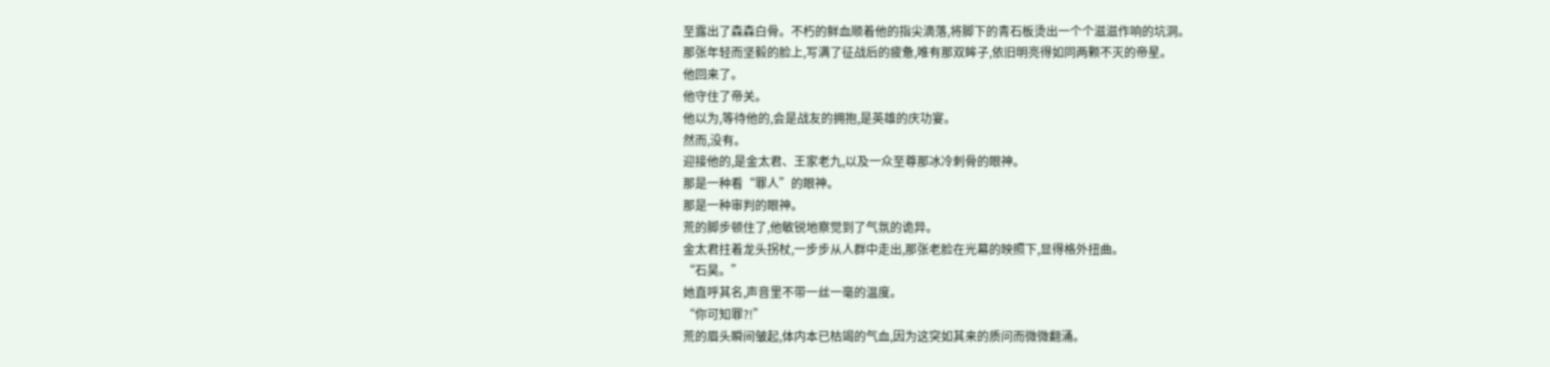至露出了森森白骨。不朽的鲜血顺着他的指尖滴落,将脚下的青石板烫出一个个滋滋作响的坑洞。
那张年轻而坚毅的脸上,写满了征战后的疲惫,唯有那双眸子,依旧明亮得如同两颗不灭的帝星。
他回来了。
他守住了帝关。
他以为,等待他的,会是战友的拥抱,是英雄的庆功宴。
然而,没有。
迎接他的,是金太君、王家老九,以及一众至尊那冰冷刺骨的眼神。
那是一种看“罪人”的眼神。
那是一种审判的眼神。
荒的脚步顿住了,他敏锐地察觉到了气氛的诡异。
金太君拄着龙头拐杖,一步步从人群中走出,那张老脸在光幕的映照下,显得格外扭曲。
“石昊。”
她直呼其名,声音里不带一丝一毫的温度。
“你可知罪?!”
荒的眉头瞬间皱起,体内本已枯竭的气血,因为这突如其来的质问而微微翻涌。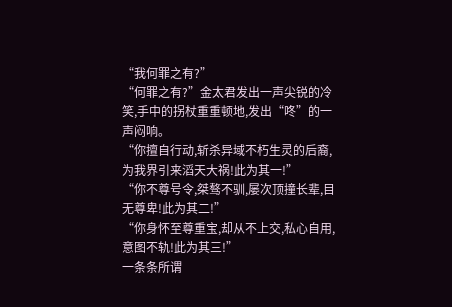“我何罪之有?”
“何罪之有?”金太君发出一声尖锐的冷笑,手中的拐杖重重顿地,发出“咚”的一声闷响。
“你擅自行动,斩杀异域不朽生灵的后裔,为我界引来滔天大祸!此为其一!”
“你不尊号令,桀骜不驯,屡次顶撞长辈,目无尊卑!此为其二!”
“你身怀至尊重宝,却从不上交,私心自用,意图不轨!此为其三!”
一条条所谓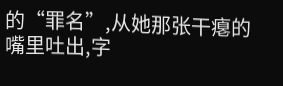的“罪名”,从她那张干瘪的嘴里吐出,字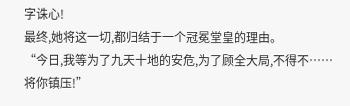字诛心!
最终,她将这一切,都归结于一个冠冕堂皇的理由。
“今日,我等为了九天十地的安危,为了顾全大局,不得不……将你镇压!”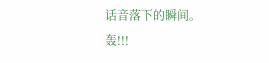话音落下的瞬间。
轰!!!